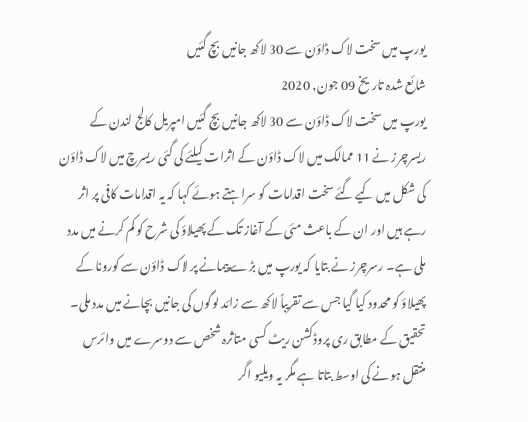یورپ میں سخت لاک ڈاؤن سے 30 لاکھ جانیں بچ گئیں
شائع شدہ تاریخ 09 جون, 2020
یورپ میں سخت لاک ڈاؤن سے 30 لاکھ جانیں بچ گئیں امپریل کالج لندن کے ریسرچرز نے 11 ممالک میں لاک ڈاؤن کے اثرات کیلئے کی گئی ریسرچ میں لاک ڈاؤن کی شکل میں کیے گئے سخت اقدامات کو سراہتے ہوئے کہا کہ یہ اقدامات کافی پر اثر رہے ہیں اور ان کے باعث مئی کے آغاز تک کے پھیلاؤ کی شرح کو کم کرنے میں مدد ملی ہے۔ رسرچرز نے بتایا کہ یورپ میں بڑے پیمانے پر لاک ڈاؤن سے کورونا کے پھیلاؤ کو محدود کیا گیا جس سے تقریباً لاکھ سے زائد لوگوں کی جانیں بچانے میں مدد ملی۔ تحقیق کے مطابق ری پروڈکشن ریٹ کسی متاثرہ شخص سے دوسرے میں وائرس منتقل ہونے کی اوسط بتاتا ہے مگر یہ ویلیو اگر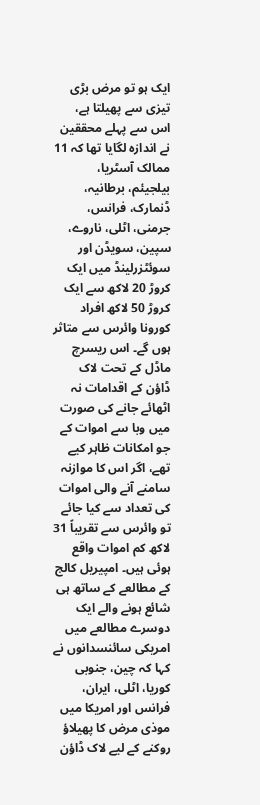ایک ہو تو مرض بڑی تیزی سے پھیلتا ہے، اس سے پہلے محققین نے اندازہ لگایا تھا کہ 11 ممالک آسٹریا، بیلجیئم، برطانیہ، ڈنمارک، فرانس، جرمنی، اٹلی، ناروے، سپین، سویڈن اور سوئٹزرلینڈ میں ایک کروڑ 20 لاکھ سے ایک کروڑ 50 لاکھ افراد کورونا وائرس سے متاثر ہوں گے۔ اس ریسرچ ماڈل کے تحت لاک ڈاؤن کے اقدامات نہ اٹھائے جانے کی صورت میں وبا سے اموات کے جو امکانات ظاہر کیے تھے، اگر اس کا موازنہ سامنے آنے والی اموات کی تعداد سے کیا جائے تو وائرس سے تقریباً 31 لاکھ کم اموات واقع ہوئی ہیں۔ امپیریل کالج کے مطالعے کے ساتھ ہی شائع ہونے والے ایک دوسرے مطالعے میں امریکی سائنسدانوں نے کہا کہ چین، جنوبی کوریا، اٹلی، ایران، فرانس اور امریکا میں موذی مرض کا پھیلاؤ روکنے کے لیے لاک ڈاؤن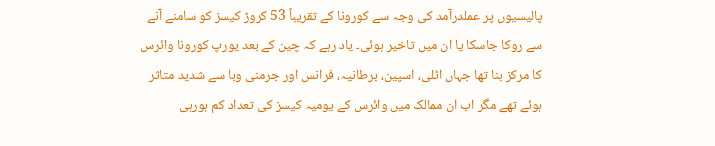پالیسیوں پر عملدرآمد کی وجہ سے کورونا کے تقریباً 53 کروڑ کیسز کو سامنے آنے سے روکا جاسکا یا ان میں تاخیر ہوئی۔ یاد رہے کہ چین کے بعد یورپ کورونا وائرس کا مرکز بنا تھا جہاں اٹلی، اسپین، برطانیہ، فرانس اور جرمنی وبا سے شدید متاثر ہوئے تھے مگر اب ان ممالک میں وائرس کے یومیہ کیسز کی تعداد کم ہورہی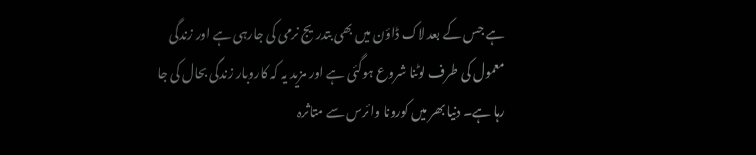ہے جس کے بعد لاک ڈاؤن میں بھی بتدریج نرمی کی جارہی ہے اور زندگی معمول کی طرف لوٹنا شروع ہوگئی ہے اور مزید یہ کہ کاروبار زندگی بحال کی جا رہا ہے۔ دنیا بھر میں کورونا وائرس سے متاثرہ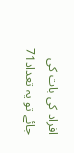افراد کی بات کی جائے تو یہ تعداد71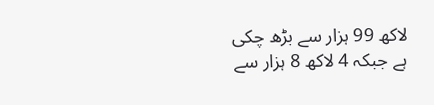لاکھ 99 ہزار سے بڑھ چکی ہے جبکہ 4 لاکھ 8 ہزار سے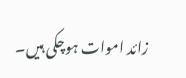زائد اموات ہوچکی ہیں۔